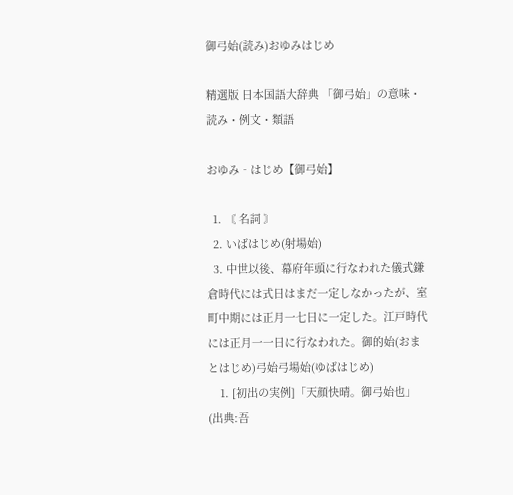御弓始(読み)おゆみはじめ

精選版 日本国語大辞典 「御弓始」の意味・読み・例文・類語

おゆみ‐はじめ【御弓始】

  1. 〘 名詞 〙
  2. いばはじめ(射場始)
  3. 中世以後、幕府年頭に行なわれた儀式鎌倉時代には式日はまだ一定しなかったが、室町中期には正月一七日に一定した。江戸時代には正月一一日に行なわれた。御的始(おまとはじめ)弓始弓場始(ゆばはじめ)
    1. [初出の実例]「天顔快晴。御弓始也」(出典:吾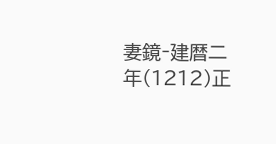妻鏡‐建暦二年(1212)正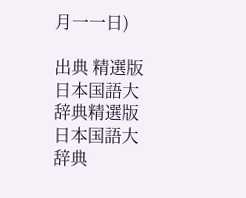月一一日)

出典 精選版 日本国語大辞典精選版 日本国語大辞典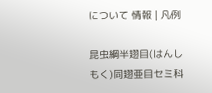について 情報 | 凡例

昆虫綱半翅目(はんしもく)同翅亜目セミ科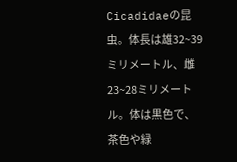Cicadidaeの昆虫。体長は雄32~39ミリメートル、雌23~28ミリメートル。体は黒色で、茶色や緑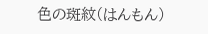色の斑紋(はんもん)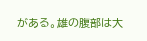がある。雄の腹部は大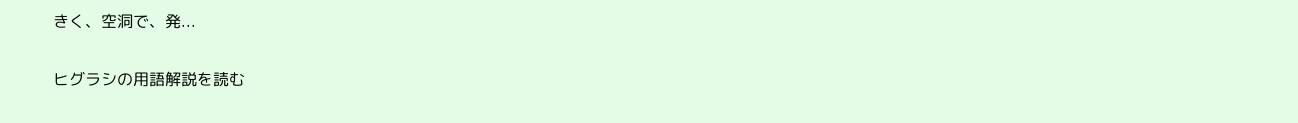きく、空洞で、発...

ヒグラシの用語解説を読む